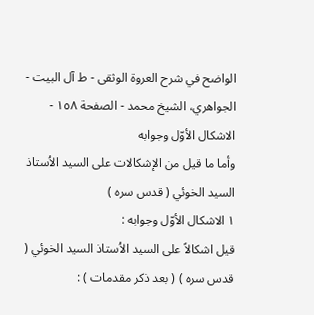الواضح في شرح العروة الوثقى - ط آل البيت - الجواهري، الشيخ محمد - الصفحة ١٥٨ - الاشكال الأوّل وجوابه
وأما ما قيل من الإشكالات على السيد الاُستاذ السيد الخوئي ( قدس سره )
١ الاشكال الأوّل وجوابه :
قيل اشكالاً على السيد الاُستاذ السيد الخوئي ( قدس سره ) ( بعد ذكر مقدمات ) :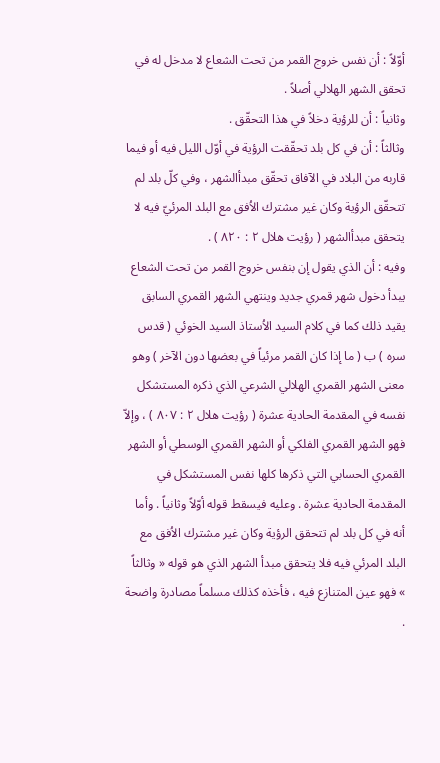أوّلاً : أن نفس خروج القمر من تحت الشعاع لا مدخل له في تحقق الشهر الهلالي أصلاً .
وثانياً : أن للرؤية دخلاً في هذا التحقّق .
وثالثاً : أن في كل بلد تحقّقت الرؤية في أوّل الليل فيه أو فيما قاربه من البلاد في الآفاق تحقّق مبدأالشهر ، وفي كلّ بلد لم تتحقّق الرؤية وكان غير مشترك الاُفق مع البلد المرئيّ فيه لا يتحقق مبدأالشهر ( رؤيت هلال ٢ : ٨٢٠ ) .
وفيه : أن الذي يقول إن بنفس خروج القمر من تحت الشعاع يبدأ دخول شهر قمري جديد وينتهي الشهر القمري السابق يقيد ذلك كما في كلام السيد الاُستاذ السيد الخوئي ( قدس سره ) ب ( ما إذا كان القمر مرئياً في بعضها دون الآخر ) وهو معنى الشهر القمري الهلالي الشرعي الذي ذكره المستشكل نفسه في المقدمة الحادية عشرة ( رؤيت هلال ٢ : ٨٠٧ ) ، وإلاّ فهو الشهر القمري الفلكي أو الشهر القمري الوسطي أو الشهر القمري الحسابي التي ذكرها كلها نفس المستشكل في المقدمة الحادية عشرة . وعليه فيسقط قوله أوّلاً وثانياً . وأما أنه في كل بلد لم تتحقق الرؤية وكان غير مشترك الاُفق مع البلد المرئي فيه فلا يتحقق مبدأ الشهر الذي هو قوله « وثالثاً » فهو عين المتنازع فيه ، فأخذه كذلك مسلماً مصادرة واضحة .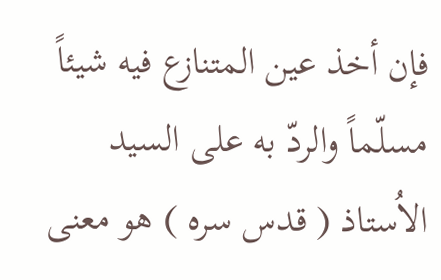فإن أخذ عين المتنازع فيه شيئاً مسلّماً والردّ به على السيد الاُستاذ ( قدس سره ) هو معنى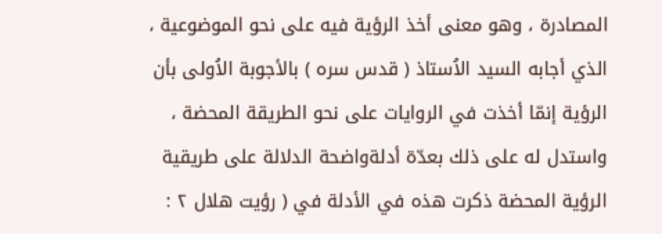المصادرة ، وهو معنى أخذ الرؤية فيه على نحو الموضوعية ، الذي أجابه السيد الاُستاذ ( قدس سره ) بالأجوبة الاُولى بأن الرؤية إنمّا أخذت في الروايات على نحو الطريقة المحضة ، واستدل له على ذلك بعدّة أدلةواضحة الدلالة على طريقية الرؤية المحضة ذكرت هذه في الأدلة في ( رؤيت هلال ٢ :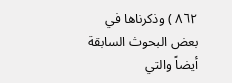٨٦٢ ) وذكرناها في بعض البحوث السابقة أيضاً والتي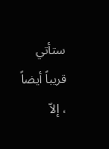ستأتي قريباً أيضاً ، إلاّ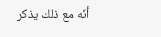أنّه مع ذلك يذكر